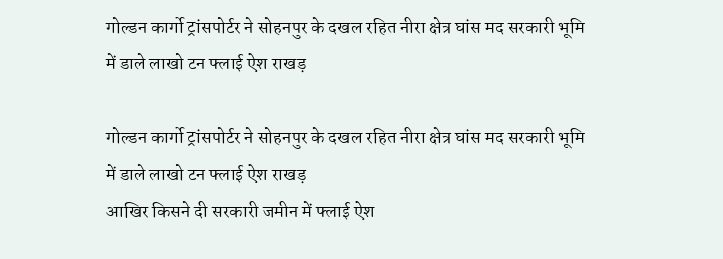गोल्डन कार्गो ट्रांसपोर्टर ने सोहनपुर के दखल रहित नीरा क्षेत्र घांस मद सरकारी भूमि में डाले लाखो टन फ्लाई ऐश राखड़

गोल्डन कार्गो ट्रांसपोर्टर ने सोहनपुर के दखल रहित नीरा क्षेत्र घांस मद सरकारी भूमि में डाले लाखो टन फ्लाई ऐश राखड़
आखिर किसने दी सरकारी जमीन में फ्लाई ऐश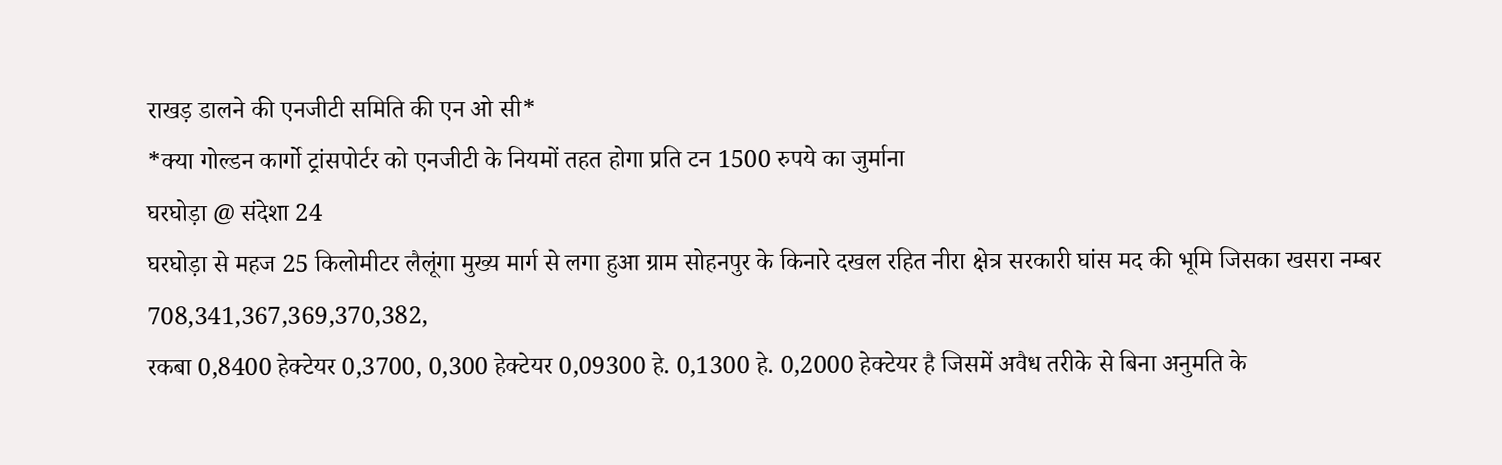राखड़ डालने की एनजीटी समिति की एन ओ सी*
*क्या गोल्डन कार्गो ट्रांसपोर्टर को एनजीटी के नियमों तहत होगा प्रति टन 1500 रुपये का जुर्माना
घरघोड़ा @ संदेशा 24
घरघोड़ा से महज 25 किलोमीटर लैलूंगा मुख्य मार्ग से लगा हुआ ग्राम सोहनपुर के किनारे दखल रहित नीरा क्षेत्र सरकारी घांस मद की भूमि जिसका खसरा नम्बर 708,341,367,369,370,382,
रकबा 0,8400 हेक्टेयर 0,3700, 0,300 हेक्टेयर 0,09300 हे. 0,1300 हे. 0,2000 हेक्टेयर है जिसमें अवैध तरीके से बिना अनुमति के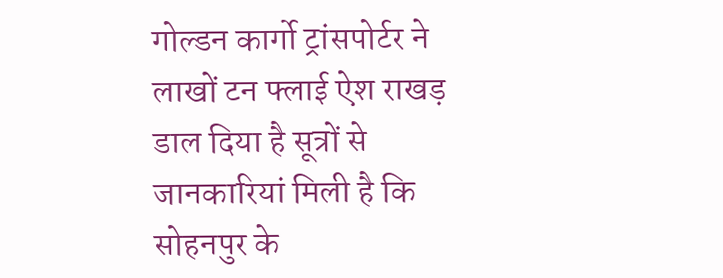गोल्डन कार्गो ट्रांसपोर्टर ने लाखों टन फ्लाई ऐश राखड़ डाल दिया है सूत्रों से जानकारियां मिली है कि सोहनपुर के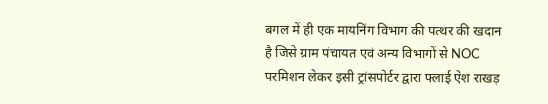बगल में ही एक मायनिंग विभाग की पत्थर की खदान है जिसे ग्राम पंचायत एवं अन्य विभागों से NOC परमिशन लेकर इसी ट्रांसपोर्टर द्वारा फ्लाई ऐश राखड़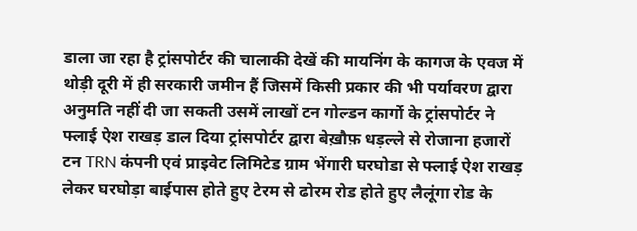डाला जा रहा है ट्रांसपोर्टर की चालाकी देखें की मायनिंग के कागज के एवज में थोड़ी दूरी में ही सरकारी जमीन हैं जिसमें किसी प्रकार की भी पर्यावरण द्वारा अनुमति नहीं दी जा सकती उसमें लाखों टन गोल्डन कार्गो के ट्रांसपोर्टर ने फ्लाई ऐश राखड़ डाल दिया ट्रांसपोर्टर द्वारा बेख़ौफ़ धड़ल्ले से रोजाना हजारों टन TRN कंपनी एवं प्राइवेट लिमिटेड ग्राम भेंगारी घरघोडा से फ्लाई ऐश राखड़ लेकर घरघोड़ा बाईपास होते हुए टेरम से ढोरम रोड होते हुए लैलूंगा रोड के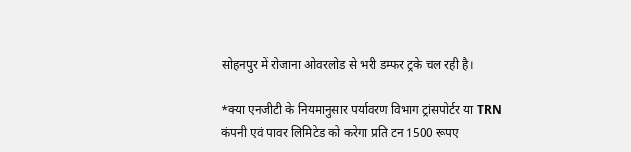सोहनपुर में रोजाना ओवरलोड से भरी डम्फर ट्रके चल रही है।

*क्या एनजीटी के नियमानुसार पर्यावरण विभाग ट्रांसपोर्टर या TRN कंपनी एवं पावर लिमिटेड को करेगा प्रति टन 1500 रूपए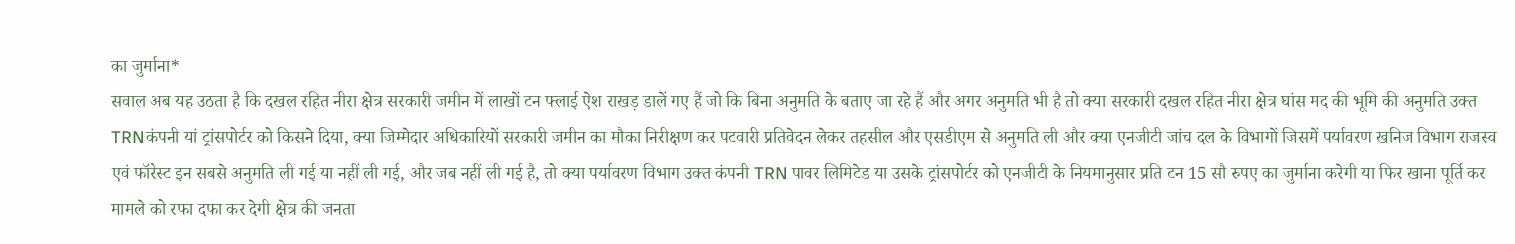का जुर्माना*
सवाल अब यह उठता है कि दखल रहित नीरा क्षेत्र सरकारी जमीन में लाखों टन फ्लाई ऐश राखड़ डालें गए हैं जो कि बिना अनुमति के बताए जा रहे हैं और अगर अनुमति भी है तो क्या सरकारी दखल रहित नीरा क्षेत्र घांस मद की भूमि की अनुमति उक्त TRNकंपनी यां ट्रांसपोर्टर को किसने दिया, क्या जिम्मेदार अधिकारियों सरकारी जमीन का मौका निरीक्षण कर पटवारी प्रतिवेदन लेकर तहसील और एसडीएम से अनुमति ली और क्या एनजीटी जांच दल के विभागों जिसमें पर्यावरण खनिज विभाग राजस्व एवं फॉरेस्ट इन सबसे अनुमति ली गई या नहीं ली गई, और जब नहीं ली गई है, तो क्या पर्यावरण विभाग उक्त कंपनी TRN पावर लिमिटेड या उसके ट्रांसपोर्टर को एनजीटी के नियमानुसार प्रति टन 15 सौ रुपए का जुर्माना करेगी या फिर खाना पूर्ति कर मामले को रफा दफा कर देगी क्षेत्र की जनता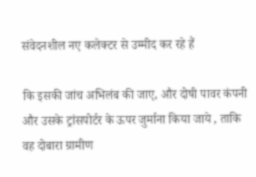संवेदनशील नए कलेक्टर से उम्मीद कर रहे हैं

कि इसकी जांच अभिलंब की जाए, और दोषी पावर कंपनी और उसके ट्रांसपोर्टर के ऊपर जुर्माना किया जाये , ताकि वह दोबारा ग्रामीण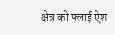क्षेत्र को फ्लाई ऐश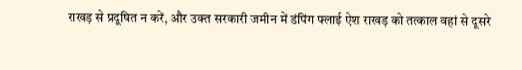राखड़ से प्रदूषित न करें, और उक्त सरकारी जमीन में डंपिंग फ्लाई ऐश राखड़ को तत्काल वहां से दूसरे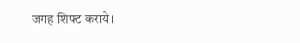जगह शिफ्ट कराये।